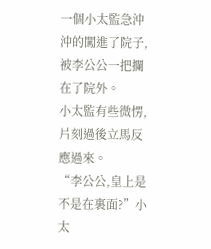一個小太監急沖沖的闖進了院子,被李公公一把攔在了院外。
小太監有些微愣,片刻過後立馬反應過來。
“李公公,皇上是不是在裏面?”小太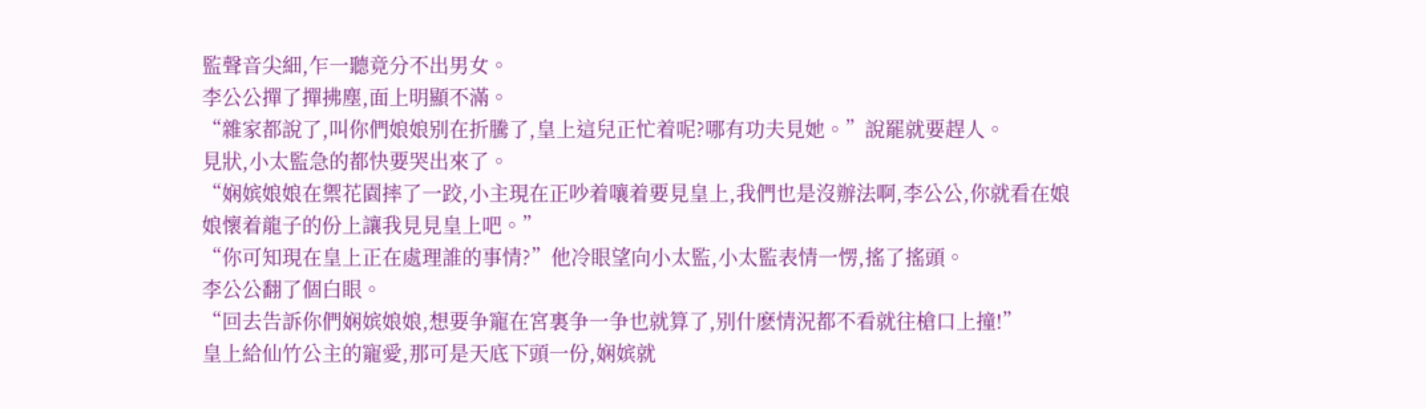監聲音尖細,乍一聽竟分不出男女。
李公公撣了撣拂塵,面上明顯不滿。
“雜家都說了,叫你們娘娘别在折騰了,皇上這兒正忙着呢?哪有功夫見她。”說罷就要趕人。
見狀,小太監急的都快要哭出來了。
“娴嫔娘娘在禦花園摔了一跤,小主現在正吵着嚷着要見皇上,我們也是沒辦法啊,李公公,你就看在娘娘懷着龍子的份上讓我見見皇上吧。”
“你可知現在皇上正在處理誰的事情?”他冷眼望向小太監,小太監表情一愣,搖了搖頭。
李公公翻了個白眼。
“回去告訴你們娴嫔娘娘,想要争寵在宮裏争一争也就算了,别什麽情況都不看就往槍口上撞!”
皇上給仙竹公主的寵愛,那可是天底下頭一份,娴嫔就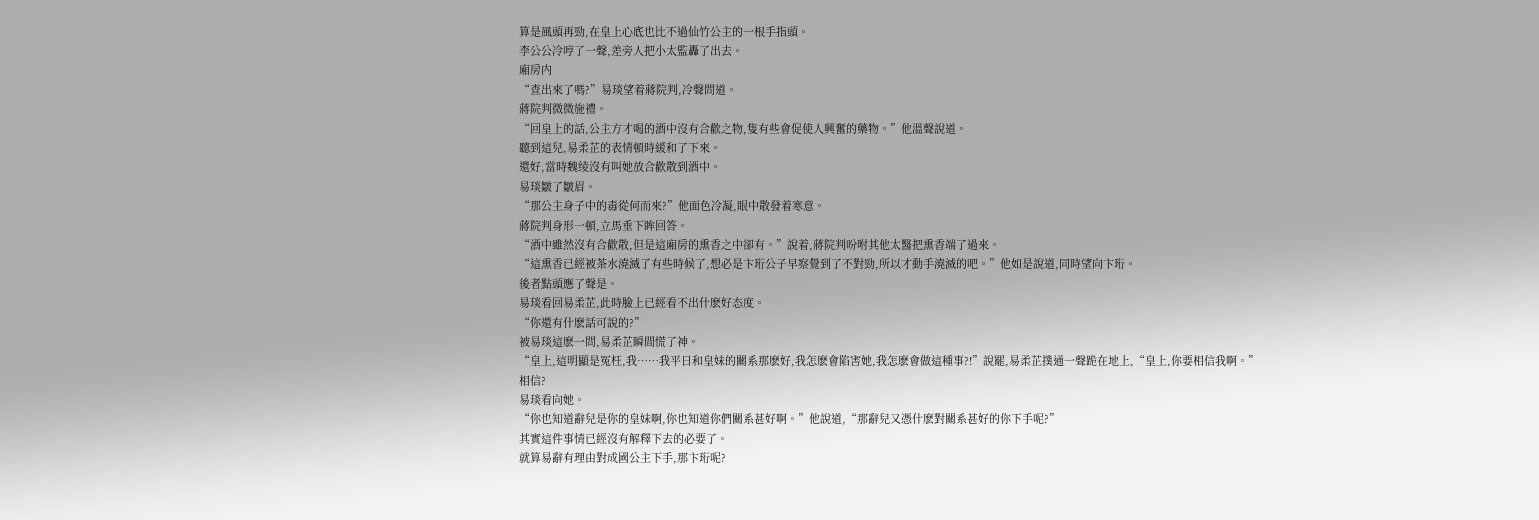算是風頭再勁,在皇上心底也比不過仙竹公主的一根手指頭。
李公公冷哼了一聲,差旁人把小太監轟了出去。
廂房内
“查出來了嗎?”易琰望着蔣院判,冷聲問道。
蔣院判微微施禮。
“回皇上的話,公主方才喝的酒中沒有合歡之物,隻有些會促使人興奮的藥物。”他溫聲說道。
聽到這兒,易柔芷的表情頓時緩和了下來。
還好,當時魏绫沒有叫她放合歡散到酒中。
易琰皺了皺眉。
“那公主身子中的毒從何而來?”他面色冷凝,眼中散發着寒意。
蔣院判身形一頓,立馬垂下眸回答。
“酒中雖然沒有合歡散,但是這廂房的熏香之中卻有。”說着,蔣院判吩咐其他太醫把熏香端了過來。
“這熏香已經被茶水澆滅了有些時候了,想必是卞珩公子早察覺到了不對勁,所以才動手澆滅的吧。”他如是說道,同時望向卞珩。
後者點頭應了聲是。
易琰看回易柔芷,此時臉上已經看不出什麽好态度。
“你還有什麽話可說的?”
被易琰這麽一問,易柔芷瞬間慌了神。
“皇上,這明顯是冤枉,我……我平日和皇妹的關系那麽好,我怎麽會陷害她,我怎麽會做這種事?!”說罷,易柔芷撲通一聲跪在地上,“皇上,你要相信我啊。”
相信?
易琰看向她。
“你也知道辭兒是你的皇妹啊,你也知道你們關系甚好啊。”他說道,“那辭兒又憑什麽對關系甚好的你下手呢?”
其實這件事情已經沒有解釋下去的必要了。
就算易辭有理由對成國公主下手,那卞珩呢?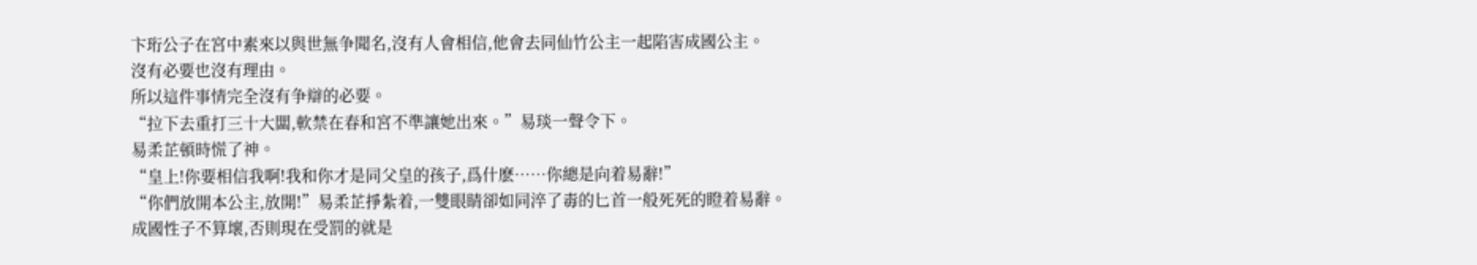卞珩公子在宮中素來以與世無争聞名,沒有人會相信,他會去同仙竹公主一起陷害成國公主。
沒有必要也沒有理由。
所以這件事情完全沒有争辯的必要。
“拉下去重打三十大闆,軟禁在春和宮不準讓她出來。”易琰一聲令下。
易柔芷頓時慌了神。
“皇上!你要相信我啊!我和你才是同父皇的孩子,爲什麽……你總是向着易辭!”
“你們放開本公主,放開!”易柔芷掙紮着,一雙眼睛卻如同淬了毒的匕首一般死死的瞪着易辭。
成國性子不算壞,否則現在受罰的就是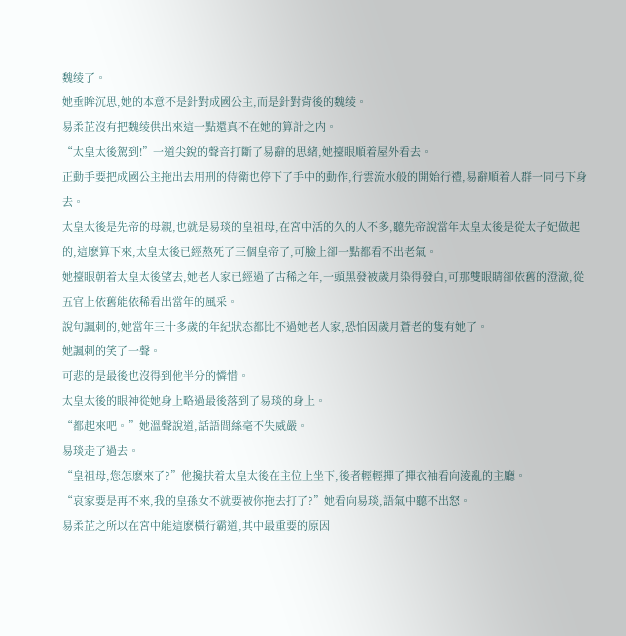魏绫了。
她垂眸沉思,她的本意不是針對成國公主,而是針對背後的魏绫。
易柔芷沒有把魏绫供出來這一點還真不在她的算計之内。
“太皇太後駕到!”一道尖銳的聲音打斷了易辭的思緒,她擡眼順着屋外看去。
正動手要把成國公主拖出去用刑的侍衛也停下了手中的動作,行雲流水般的開始行禮,易辭順着人群一同弓下身去。
太皇太後是先帝的母親,也就是易琰的皇祖母,在宮中活的久的人不多,聽先帝說當年太皇太後是從太子妃做起的,這麽算下來,太皇太後已經熬死了三個皇帝了,可臉上卻一點都看不出老氣。
她擡眼朝着太皇太後望去,她老人家已經過了古稀之年,一頭黑發被歲月染得發白,可那雙眼睛卻依舊的澄澈,從五官上依舊能依稀看出當年的風采。
說句諷刺的,她當年三十多歲的年紀狀态都比不過她老人家,恐怕因歲月蒼老的隻有她了。
她諷刺的笑了一聲。
可悲的是最後也沒得到他半分的憐惜。
太皇太後的眼神從她身上略過最後落到了易琰的身上。
“都起來吧。”她溫聲說道,話語間絲毫不失威嚴。
易琰走了過去。
“皇祖母,您怎麽來了?”他攙扶着太皇太後在主位上坐下,後者輕輕撣了撣衣袖看向淩亂的主廳。
“哀家要是再不來,我的皇孫女不就要被你拖去打了?”她看向易琰,語氣中聽不出怒。
易柔芷之所以在宮中能這麽橫行霸道,其中最重要的原因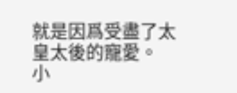就是因爲受盡了太皇太後的寵愛。
小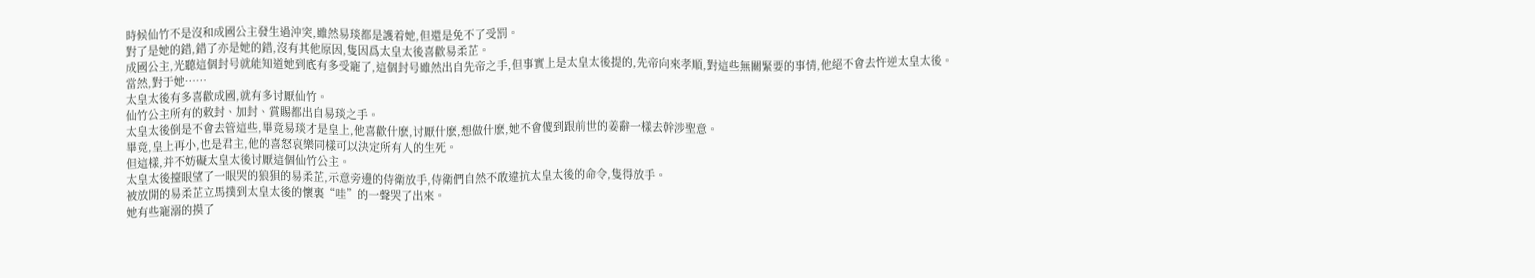時候仙竹不是沒和成國公主發生過沖突,雖然易琰都是護着她,但還是免不了受罰。
對了是她的錯,錯了亦是她的錯,沒有其他原因,隻因爲太皇太後喜歡易柔芷。
成國公主,光聽這個封号就能知道她到底有多受寵了,這個封号雖然出自先帝之手,但事實上是太皇太後提的,先帝向來孝順,對這些無關緊要的事情,他絕不會去忤逆太皇太後。
當然,對于她……
太皇太後有多喜歡成國,就有多讨厭仙竹。
仙竹公主所有的敕封、加封、賞賜都出自易琰之手。
太皇太後倒是不會去管這些,畢竟易琰才是皇上,他喜歡什麽,讨厭什麽,想做什麽,她不會傻到跟前世的姜辭一樣去幹涉聖意。
畢竟,皇上再小,也是君主,他的喜怒哀樂同樣可以決定所有人的生死。
但這樣,并不妨礙太皇太後讨厭這個仙竹公主。
太皇太後擡眼望了一眼哭的狼狽的易柔芷,示意旁邊的侍衛放手,侍衛們自然不敢違抗太皇太後的命令,隻得放手。
被放開的易柔芷立馬撲到太皇太後的懷裏“哇”的一聲哭了出來。
她有些寵溺的摸了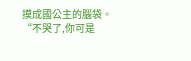摸成國公主的腦袋。
“不哭了,你可是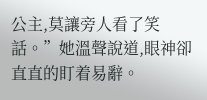公主,莫讓旁人看了笑話。”她溫聲說道,眼神卻直直的盯着易辭。